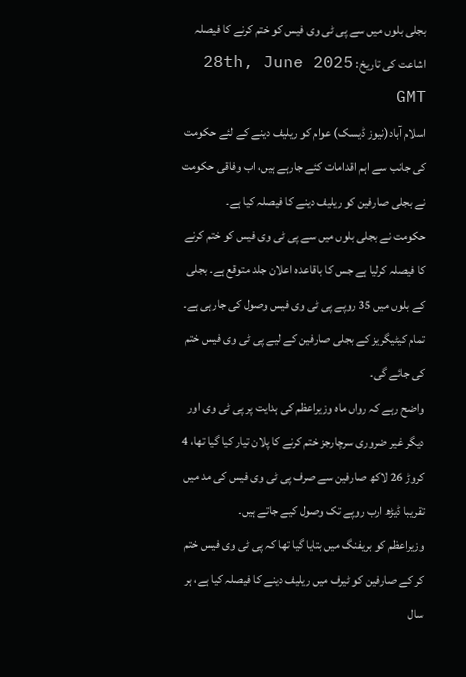بجلی بلوں میں سے پی ٹی وی فیس کو ختم کرنے کا فیصلہ
اشاعت کی تاریخ: 28th, June 2025 GMT
اسلام آباد(نیوز ڈیسک) عوام کو ریلیف دینے کے لئے حکومت کی جانب سے اہم اقدامات کئے جارہے ہیں، اب وفاقی حکومت نے بجلی صارفین کو ریلیف دینے کا فیصلہ کیا ہے۔
حکومت نے بجلی بلوں میں سے پی ٹی وی فیس کو ختم کرنے کا فیصلہ کرلیا ہے جس کا باقاعدہ اعلان جلد متوقع ہے۔ بجلی کے بلوں میں 35 روپے پی ٹی وی فیس وصول کی جارہی ہے۔
تمام کیٹیگریز کے بجلی صارفین کے لیے پی ٹی وی فیس ختم کی جائے گی۔
واضح رہے کہ رواں ماہ وزیراعظم کی ہدایت پر پی ٹی وی اور دیگر غیر ضروری سرچارجز ختم کرنے کا پلان تیار کیا گیا تھا، 4 کروڑ 26 لاکھ صارفین سے صرف پی ٹی وی فیس کی مد میں تقریبا ڈیڑھ ارب روپے تک وصول کیے جاتے ہیں۔
وزیراعظم کو بریفنگ میں بتایا گیا تھا کہ پی ٹی وی فیس ختم کر کے صارفین کو ٹیرف میں ریلیف دینے کا فیصلہ کیا ہے، ہر سال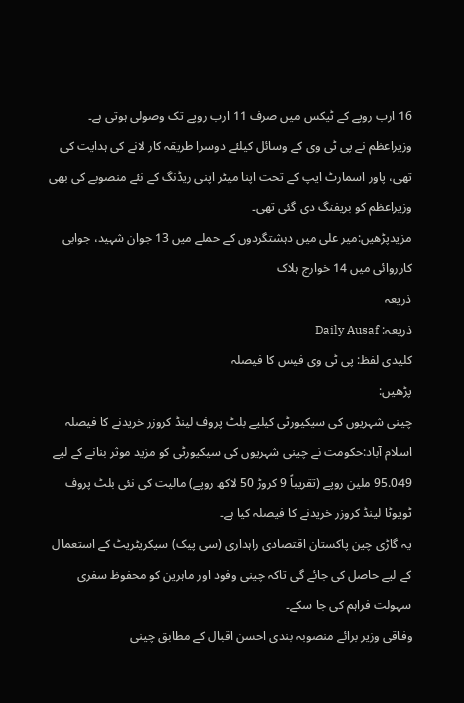16 ارب روپے کے ٹیکس میں صرف 11 ارب روپے تک وصولی ہوتی ہے۔
وزیراعظم نے پی ٹی وی کے وسائل کیلئے دوسرا طریقہ کار لانے کی ہدایت کی تھی، پاور اسمارٹ ایپ کے تحت اپنا میٹر اپنی ریڈنگ کے نئے منصوبے کی بھی وزیراعظم کو بریفنگ دی گئی تھی۔
مزیدپڑھیں:میر علی میں دہشتگردوں کے حملے میں 13 جوان شہید، جوابی کارروائی میں 14 خوارج ہلاک
ذریعہ
ذریعہ: Daily Ausaf
کلیدی لفظ: پی ٹی وی فیس کا فیصلہ
پڑھیں:
چینی شہریوں کی سیکیورٹی کیلیے بلٹ پروف لینڈ کروزر خریدنے کا فیصلہ
اسلام آباد:حکومت نے چینی شہریوں کی سیکیورٹی کو مزید موثر بنانے کے لیے 95.049 ملین روپے (تقریباً 9 کروڑ 50 لاکھ روپے) مالیت کی نئی بلٹ پروف ٹویوٹا لینڈ کروزر خریدنے کا فیصلہ کیا ہے۔
یہ گاڑی چین پاکستان اقتصادی راہداری (سی پیک) سیکریٹریٹ کے استعمال کے لیے حاصل کی جائے گی تاکہ چینی وفود اور ماہرین کو محفوظ سفری سہولت فراہم کی جا سکے۔
وفاقی وزیر برائے منصوبہ بندی احسن اقبال کے مطابق چینی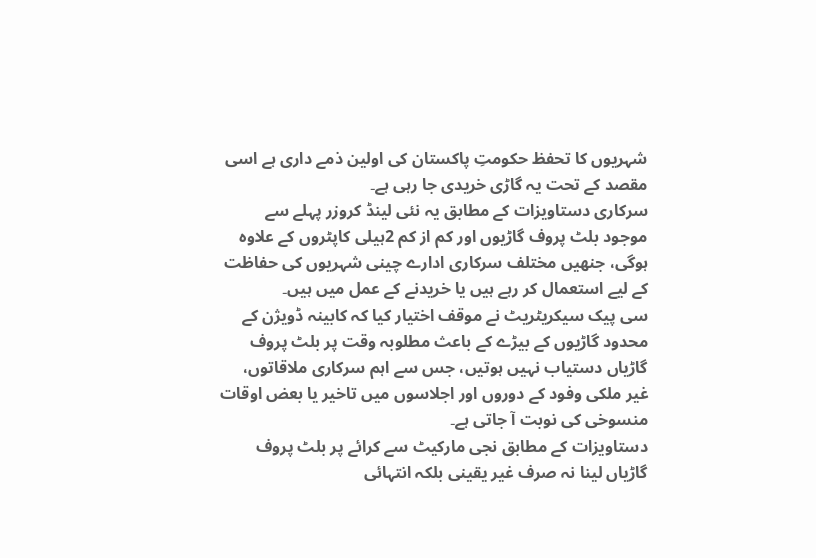شہریوں کا تحفظ حکومتِ پاکستان کی اولین ذمے داری ہے اسی مقصد کے تحت یہ گاڑی خریدی جا رہی ہے۔
سرکاری دستاویزات کے مطابق یہ نئی لینڈ کروزر پہلے سے موجود بلٹ پروف گاڑیوں اور کم از کم 2ہیلی کاپٹروں کے علاوہ ہوگی، جنھیں مختلف سرکاری ادارے چینی شہریوں کی حفاظت کے لیے استعمال کر رہے ہیں یا خریدنے کے عمل میں ہیں۔
سی پیک سیکریٹریٹ نے موقف اختیار کیا کہ کابینہ ڈویژن کے محدود گاڑیوں کے بیڑے کے باعث مطلوبہ وقت پر بلٹ پروف گاڑیاں دستیاب نہیں ہوتیں، جس سے اہم سرکاری ملاقاتوں، غیر ملکی وفود کے دوروں اور اجلاسوں میں تاخیر یا بعض اوقات منسوخی کی نوبت آ جاتی ہے۔
دستاویزات کے مطابق نجی مارکیٹ سے کرائے پر بلٹ پروف گاڑیاں لینا نہ صرف غیر یقینی بلکہ انتہائی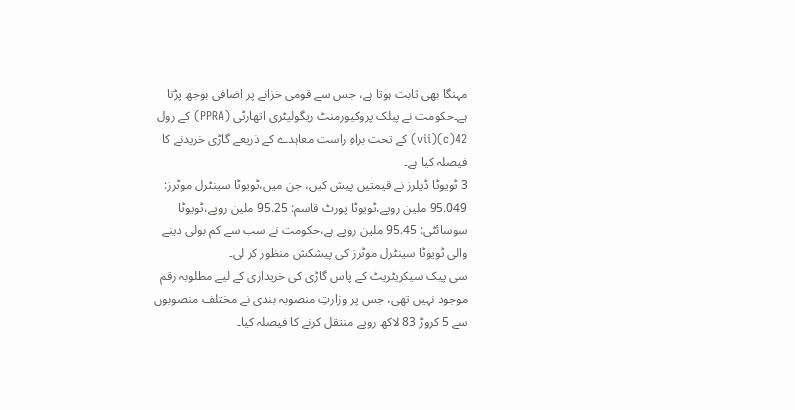مہنگا بھی ثابت ہوتا ہے، جس سے قومی خزانے پر اضافی بوجھ پڑتا ہے۔حکومت نے پبلک پروکیورمنٹ ریگولیٹری اتھارٹی (PPRA) کے رول 42(c)(vii) کے تحت براہِ راست معاہدے کے ذریعے گاڑی خریدنے کا فیصلہ کیا ہے۔
3 ٹویوٹا ڈیلرز نے قیمتیں پیش کیں، جن میں،ٹویوٹا سینٹرل موٹرز: 95.049 ملین روپے،ٹویوٹا پورٹ قاسم: 95.25 ملین روپے،ٹویوٹا سوسائٹی: 95.45 ملین روپے ہے،حکومت نے سب سے کم بولی دینے والی ٹویوٹا سینٹرل موٹرز کی پیشکش منظور کر لی۔
سی پیک سیکریٹریٹ کے پاس گاڑی کی خریداری کے لیے مطلوبہ رقم موجود نہیں تھی، جس پر وزارتِ منصوبہ بندی نے مختلف منصوبوں سے 5 کروڑ 83 لاکھ روپے منتقل کرنے کا فیصلہ کیا۔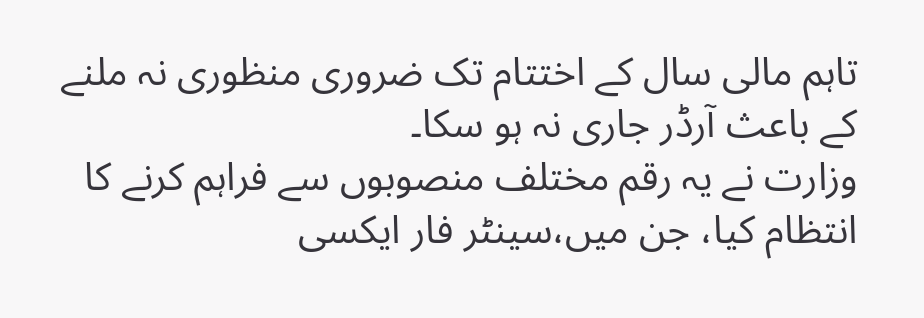تاہم مالی سال کے اختتام تک ضروری منظوری نہ ملنے کے باعث آرڈر جاری نہ ہو سکا۔
وزارت نے یہ رقم مختلف منصوبوں سے فراہم کرنے کا انتظام کیا، جن میں،سینٹر فار ایکسی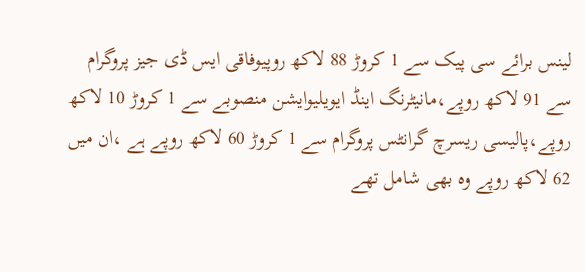لینس برائے سی پیک سے 1 کروڑ 88 لاکھ روپیوفاقی ایس ڈی جیز پروگرام سے 91 لاکھ روپے،مانیٹرنگ اینڈ ایویلیوایشن منصوبے سے 1 کروڑ 10 لاکھ روپے،پالیسی ریسرچ گرانٹس پروگرام سے 1 کروڑ 60 لاکھ روپے ہے ،ان میں 62 لاکھ روپے وہ بھی شامل تھے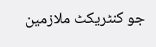جو کنٹریکٹ ملازمین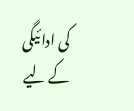کی ادائیگی کے لیے